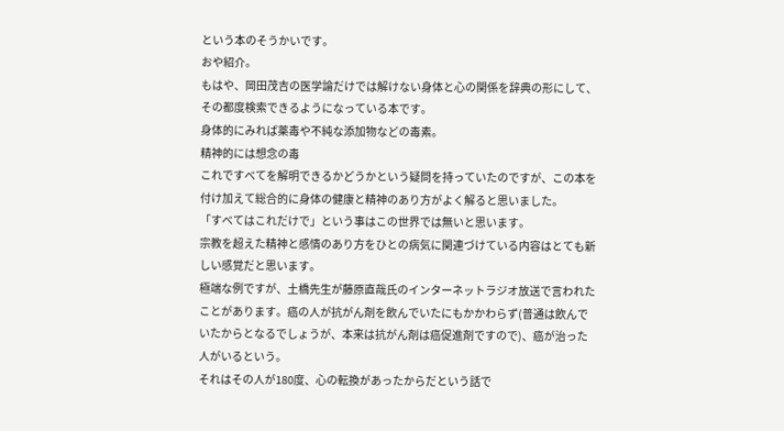という本のそうかいです。
おや紹介。
もはや、岡田茂吉の医学論だけでは解けない身体と心の関係を辞典の形にして、その都度検索できるようになっている本です。
身体的にみれば薬毒や不純な添加物などの毒素。
精神的には想念の毒
これですべてを解明できるかどうかという疑問を持っていたのですが、この本を付け加えて総合的に身体の健康と精神のあり方がよく解ると思いました。
「すべてはこれだけで」という事はこの世界では無いと思います。
宗教を超えた精神と感情のあり方をひとの病気に関連づけている内容はとても新しい感覚だと思います。
極端な例ですが、土橋先生が藤原直哉氏のインターネットラジオ放送で言われたことがあります。癌の人が抗がん剤を飲んでいたにもかかわらず(普通は飲んでいたからとなるでしょうが、本来は抗がん剤は癌促進剤ですので)、癌が治った人がいるという。
それはその人が180度、心の転換があったからだという話で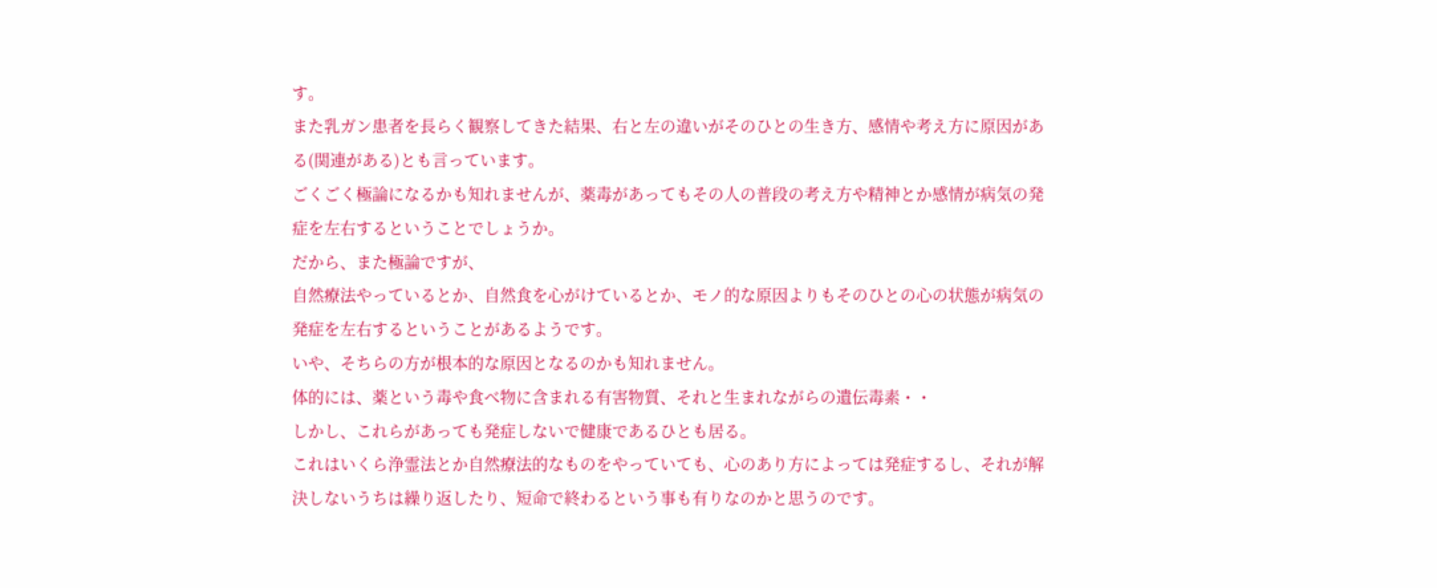す。
また乳ガン患者を長らく観察してきた結果、右と左の違いがそのひとの生き方、感情や考え方に原因がある(関連がある)とも言っています。
ごくごく極論になるかも知れませんが、薬毒があってもその人の普段の考え方や精神とか感情が病気の発症を左右するということでしょうか。
だから、また極論ですが、
自然療法やっているとか、自然食を心がけているとか、モノ的な原因よりもそのひとの心の状態が病気の発症を左右するということがあるようです。
いや、そちらの方が根本的な原因となるのかも知れません。
体的には、薬という毒や食べ物に含まれる有害物質、それと生まれながらの遺伝毒素・・
しかし、これらがあっても発症しないで健康であるひとも居る。
これはいくら浄霊法とか自然療法的なものをやっていても、心のあり方によっては発症するし、それが解決しないうちは繰り返したり、短命で終わるという事も有りなのかと思うのです。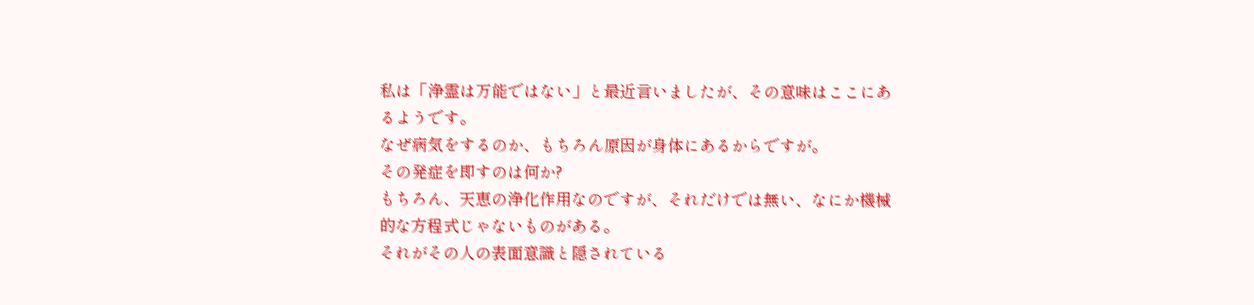私は「浄霊は万能ではない」と最近言いましたが、その意味はここにあるようです。
なぜ病気をするのか、もちろん原因が身体にあるからですが。
その発症を即すのは何か?
もちろん、天恵の浄化作用なのですが、それだけでは無い、なにか機械的な方程式じゃないものがある。
それがその人の表面意識と隠されている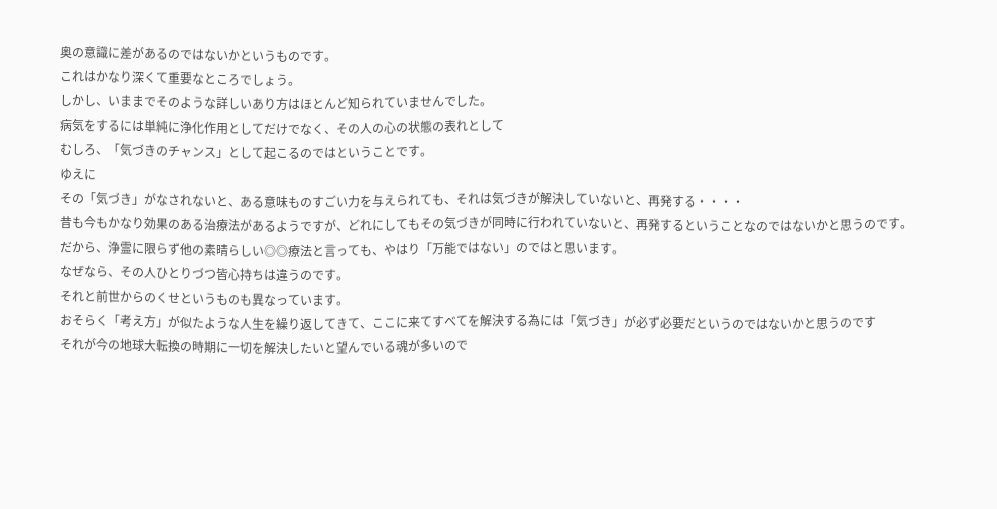奥の意識に差があるのではないかというものです。
これはかなり深くて重要なところでしょう。
しかし、いままでそのような詳しいあり方はほとんど知られていませんでした。
病気をするには単純に浄化作用としてだけでなく、その人の心の状態の表れとして
むしろ、「気づきのチャンス」として起こるのではということです。
ゆえに
その「気づき」がなされないと、ある意味ものすごい力を与えられても、それは気づきが解決していないと、再発する・・・・
昔も今もかなり効果のある治療法があるようですが、どれにしてもその気づきが同時に行われていないと、再発するということなのではないかと思うのです。
だから、浄霊に限らず他の素晴らしい◎◎療法と言っても、やはり「万能ではない」のではと思います。
なぜなら、その人ひとりづつ皆心持ちは違うのです。
それと前世からのくせというものも異なっています。
おそらく「考え方」が似たような人生を繰り返してきて、ここに来てすべてを解決する為には「気づき」が必ず必要だというのではないかと思うのです
それが今の地球大転換の時期に一切を解決したいと望んでいる魂が多いので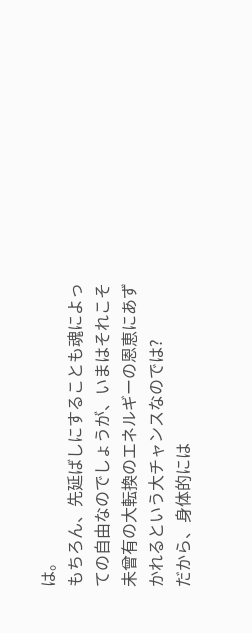は。
もちろん、先延ばしにすることも魂によっての自由なのでしょうが、いまはそれこそ未曾有の大転換のエネルギーの恩恵にあずかれるという大チャンスなのでは?
だから、身体的には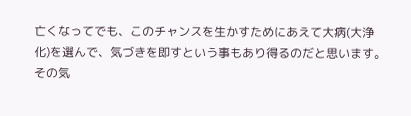亡くなってでも、このチャンスを生かすためにあえて大病(大浄化)を選んで、気づきを即すという事もあり得るのだと思います。
その気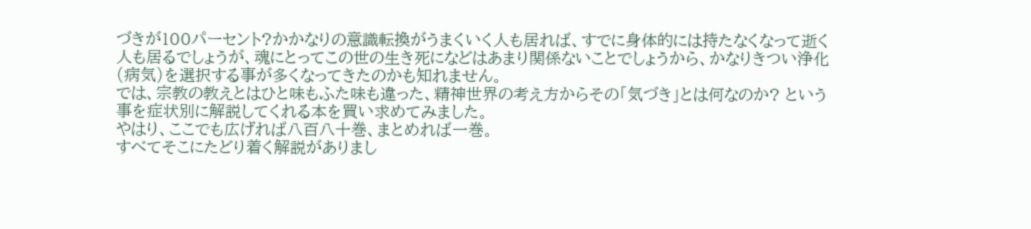づきが100パーセント?かかなりの意識転換がうまくいく人も居れば、すでに身体的には持たなくなって逝く人も居るでしょうが、魂にとってこの世の生き死になどはあまり関係ないことでしょうから、かなりきつい浄化(病気)を選択する事が多くなってきたのかも知れません。
では、宗教の教えとはひと味もふた味も違った、精神世界の考え方からその「気づき」とは何なのか? という事を症状別に解説してくれる本を買い求めてみました。
やはり、ここでも広げれば八百八十巻、まとめれば一巻。
すべてそこにたどり着く解説がありまし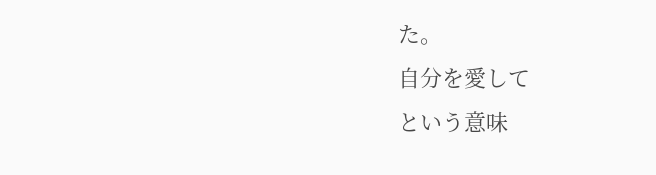た。
自分を愛して
という意味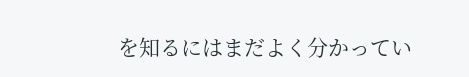を知るにはまだよく分かってい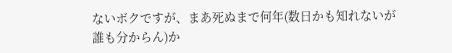ないボクですが、まあ死ぬまで何年(数日かも知れないが誰も分からん)か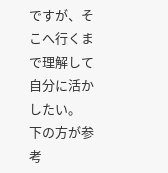ですが、そこへ行くまで理解して自分に活かしたい。
下の方が参考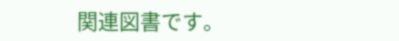関連図書です。